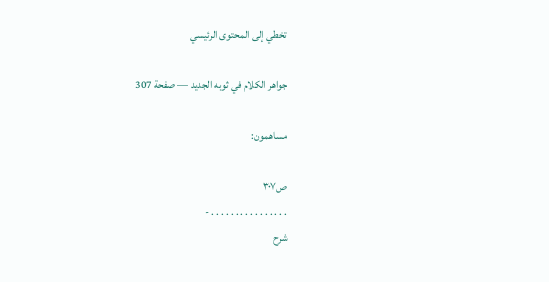تخطي إلى المحتوى الرئيسي

جواهر الكلام في ثوبه الجديد — صفحة 307

مساهمون:

ص٣٠٧
. . . . . . . . . . . . . . . . -
شرح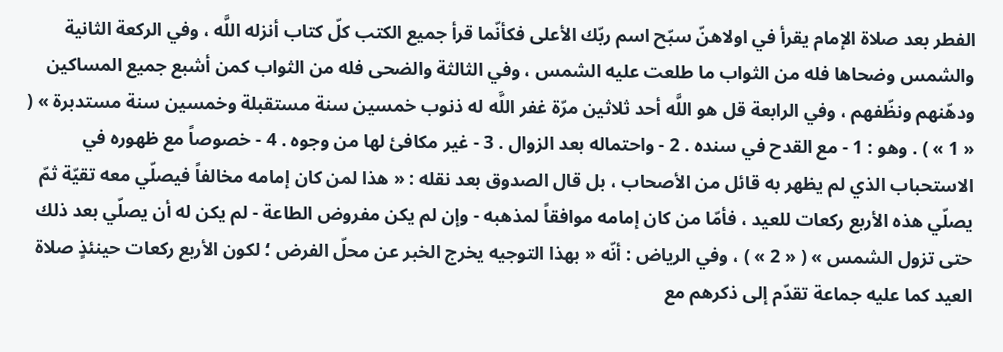الفطر بعد صلاة الإمام يقرأ في اولاهنّ سبّح اسم ربّك الأعلى فكأنّما قرأ جميع الكتب كلّ كتاب أنزله اللَّه ، وفي الركعة الثانية والشمس وضحاها فله من الثواب ما طلعت عليه الشمس ، وفي الثالثة والضحى فله من الثواب كمن أشبع جميع المساكين ودهّنهم ونظّفهم ، وفي الرابعة قل هو اللَّه أحد ثلاثين مرّة غفر اللَّه له ذنوب خمسين سنة مستقبلة وخمسين سنة مستدبرة » ( « 1 » ) . وهو : 1 - مع القدح في سنده . 2 - واحتماله بعد الزوال . 3 - غير مكافئ لها من وجوه . 4 - خصوصاً مع ظهوره في الاستحباب الذي لم يظهر به قائل من الأصحاب ، بل قال الصدوق بعد نقله : « هذا لمن كان إمامه مخالفاً فيصلّي معه تقيّة ثمّ يصلّي هذه الأربع ركعات للعيد ، فأمّا من كان إمامه موافقاً لمذهبه - وإن لم يكن مفروض الطاعة - لم يكن له أن يصلّي بعد ذلك حتى تزول الشمس » ( « 2 » ) ، وفي الرياض : أنّه « بهذا التوجيه يخرج الخبر عن محلّ الفرض ؛ لكون الأربع ركعات حينئذٍ صلاة العيد كما عليه جماعة تقدّم إلى ذكرهم مع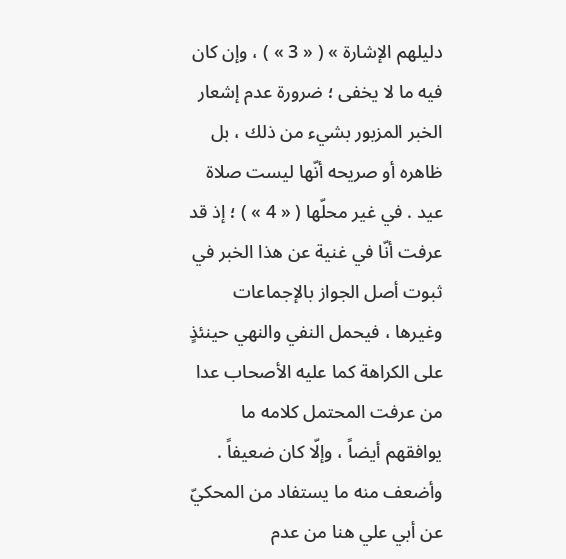دليلهم الإشارة » ( « 3 » ) ، وإن كان فيه ما لا يخفى ؛ ضرورة عدم إشعار الخبر المزبور بشيء من ذلك ، بل ظاهره أو صريحه أنّها ليست صلاة عيد . في غير محلّها ( « 4 » ) ؛ إذ قد عرفت أنّا في غنية عن هذا الخبر في ثبوت أصل الجواز بالإجماعات وغيرها ، فيحمل النفي والنهي حينئذٍ على الكراهة كما عليه الأصحاب عدا من عرفت المحتمل كلامه ما يوافقهم أيضاً ، وإلّا كان ضعيفاً . وأضعف منه ما يستفاد من المحكيّ عن أبي علي هنا من عدم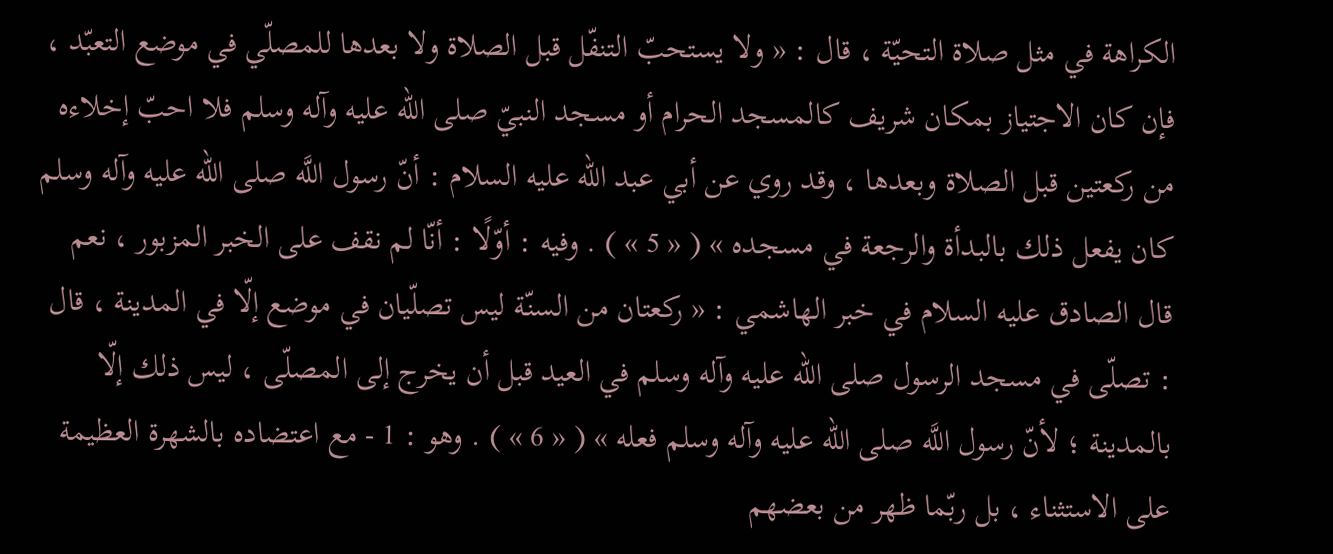الكراهة في مثل صلاة التحيّة ، قال : « ولا يستحبّ التنفّل قبل الصلاة ولا بعدها للمصلّي في موضع التعبّد ، فإن كان الاجتياز بمكان شريف كالمسجد الحرام أو مسجد النبيّ صلى الله عليه وآله وسلم فلا احبّ إخلاءه من ركعتين قبل الصلاة وبعدها ، وقد روي عن أبي عبد اللّه عليه السلام : أنّ رسول اللَّه صلى الله عليه وآله وسلم كان يفعل ذلك بالبدأة والرجعة في مسجده » ( « 5 » ) . وفيه : أوّلًا : أنّا لم نقف على الخبر المزبور ، نعم قال الصادق عليه السلام في خبر الهاشمي : « ركعتان من السنّة ليس تصلّيان في موضع إلّا في المدينة ، قال : تصلّى في مسجد الرسول صلى الله عليه وآله وسلم في العيد قبل أن يخرج إلى المصلّى ، ليس ذلك إلّا بالمدينة ؛ لأنّ رسول اللَّه صلى الله عليه وآله وسلم فعله » ( « 6 » ) . وهو : 1 - مع اعتضاده بالشهرة العظيمة على الاستثناء ، بل ربّما ظهر من بعضهم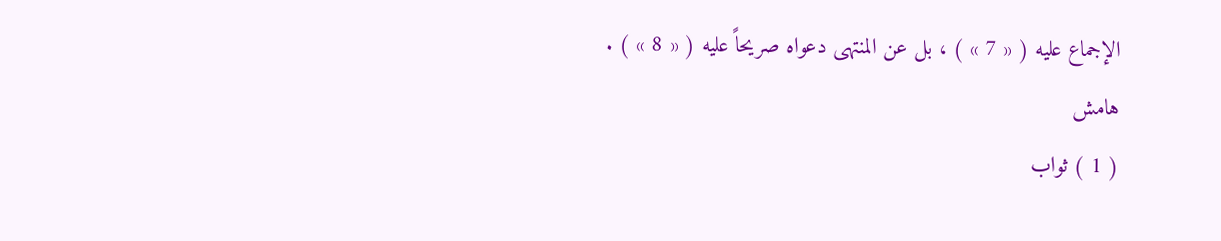الإجماع عليه ( « 7 » ) ، بل عن المنتهى دعواه صريحاً عليه ( « 8 » ) .
هامش
( 1 ) ثواب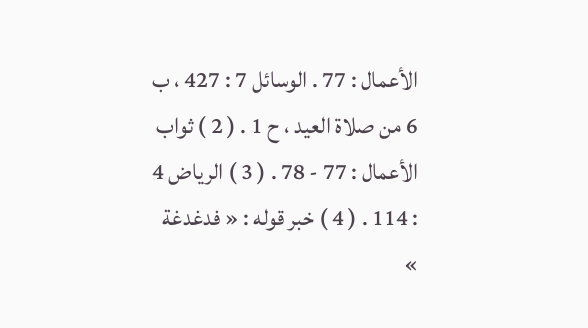الأعمال : 77 . الوسائل 7 : 427 ، ب 6 من صلاة العيد ، ح 1 . ( 2 ) ثواب الأعمال : 77 - 78 . ( 3 ) الرياض 4 : 114 . ( 4 ) خبر قوله : « فدغدغة »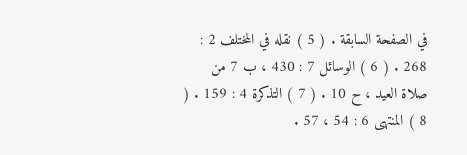في الصفحة السابقة . ( 5 ) نقله في المختلف 2 : 268 . ( 6 ) الوسائل 7 : 430 ، ب 7 من صلاة العيد ، ح 10 . ( 7 ) التذكرة 4 : 159 . ( 8 ) المنتهى 6 : 54 ، 57 .